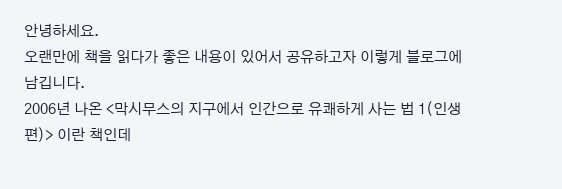안녕하세요.
오랜만에 책을 읽다가 좋은 내용이 있어서 공유하고자 이렇게 블로그에 남깁니다.
2006년 나온 <막시무스의 지구에서 인간으로 유쾌하게 사는 법 1(인생편)> 이란 책인데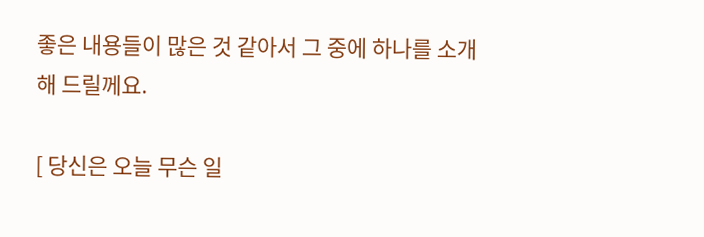좋은 내용들이 많은 것 같아서 그 중에 하나를 소개해 드릴께요.

[ 당신은 오늘 무슨 일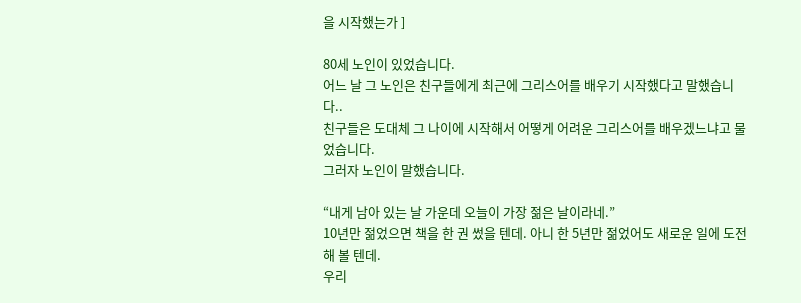을 시작했는가 ]

80세 노인이 있었습니다.
어느 날 그 노인은 친구들에게 최근에 그리스어를 배우기 시작했다고 말했습니다..
친구들은 도대체 그 나이에 시작해서 어떻게 어려운 그리스어를 배우겠느냐고 물었습니다.
그러자 노인이 말했습니다.

“내게 남아 있는 날 가운데 오늘이 가장 젊은 날이라네.”
10년만 젊었으면 책을 한 권 썼을 텐데. 아니 한 5년만 젊었어도 새로운 일에 도전해 볼 텐데.
우리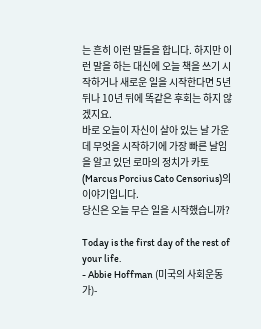는 흔히 이런 말들을 합니다. 하지만 이런 말을 하는 대신에 오늘 책을 쓰기 시작하거나 새로운 일을 시작한다면 5년 뒤나 10년 뒤에 똑같은 후회는 하지 않겠지요.
바로 오늘이 자신이 살아 있는 날 가운데 무엇을 시작하기에 가장 빠른 날임을 알고 있던 로마의 정치가 카토(Marcus Porcius Cato Censorius)의 이야기입니다.
당신은 오늘 무슨 일을 시작했습니까?

Today is the first day of the rest of your life.
- Abbie Hoffman (미국의 사회운동가)-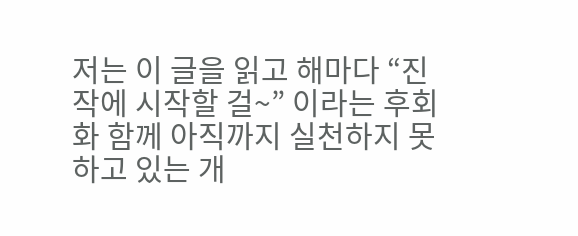저는 이 글을 읽고 해마다 “진작에 시작할 걸~” 이라는 후회화 함께 아직까지 실천하지 못하고 있는 개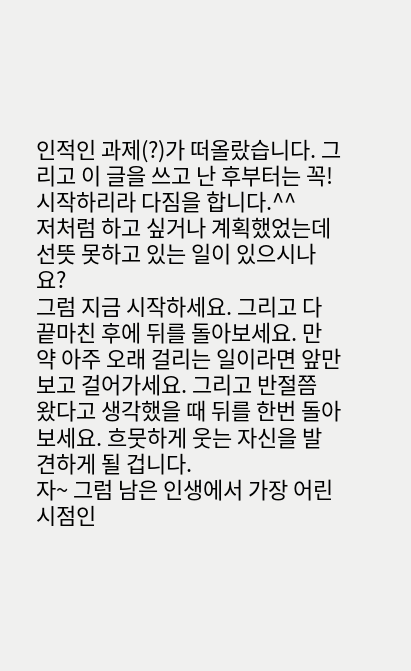인적인 과제(?)가 떠올랐습니다. 그리고 이 글을 쓰고 난 후부터는 꼭! 시작하리라 다짐을 합니다.^^
저처럼 하고 싶거나 계획했었는데 선뜻 못하고 있는 일이 있으시나요?
그럼 지금 시작하세요. 그리고 다 끝마친 후에 뒤를 돌아보세요. 만약 아주 오래 걸리는 일이라면 앞만 보고 걸어가세요. 그리고 반절쯤 왔다고 생각했을 때 뒤를 한번 돌아보세요. 흐뭇하게 웃는 자신을 발견하게 될 겁니다.
자~ 그럼 남은 인생에서 가장 어린 시점인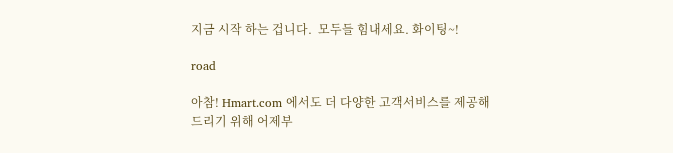지금 시작 하는 겁니다.  모두들 힘내세요. 화이팅~!

road

아참! Hmart.com 에서도 더 다양한 고객서비스를 제공해 드리기 위해 어제부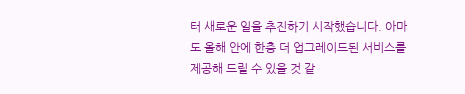터 새로운 일을 추진하기 시작했습니다. 아마도 올해 안에 한층 더 업그레이드된 서비스를 제공해 드릴 수 있을 것 같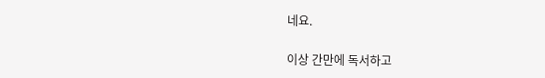네요.

이상 간만에 독서하고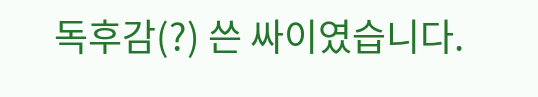독후감(?) 쓴 싸이였습니다.